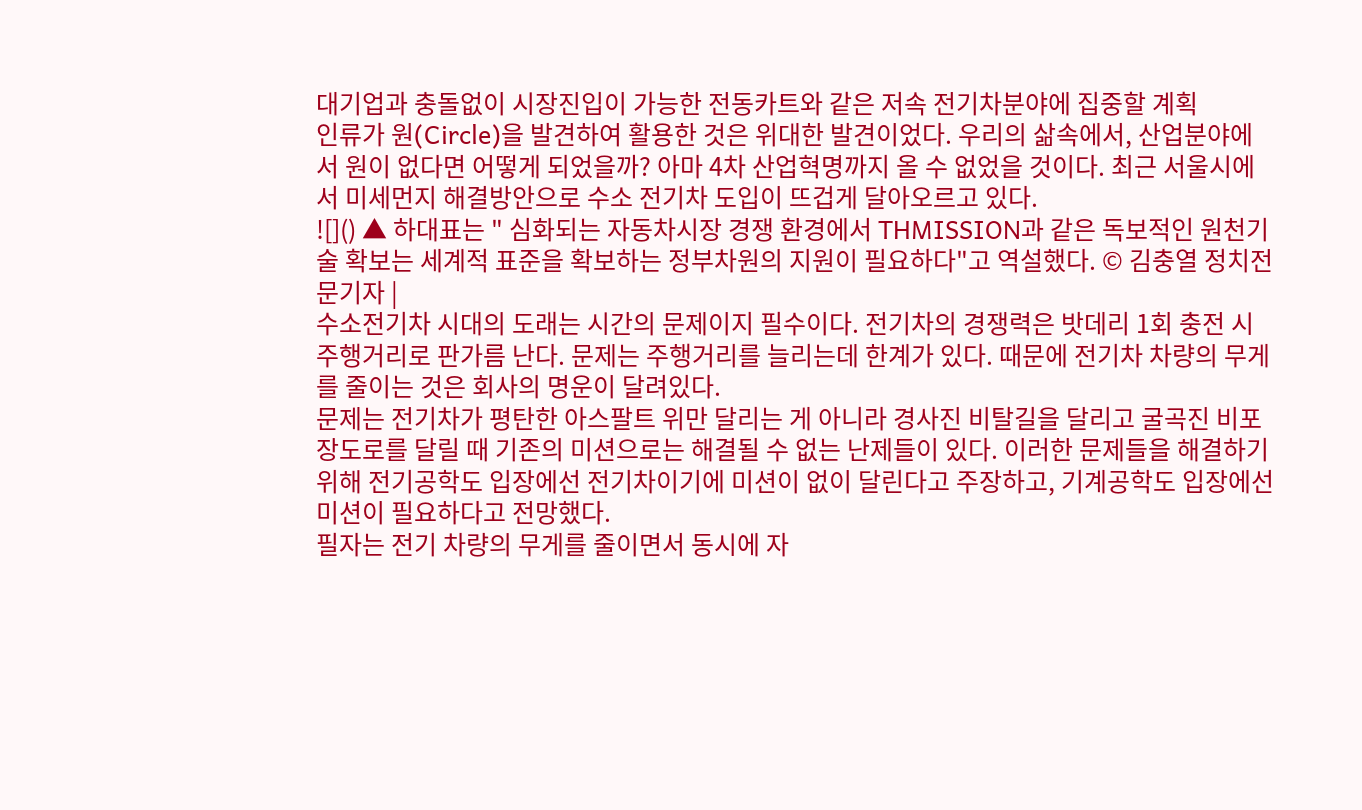대기업과 충돌없이 시장진입이 가능한 전동카트와 같은 저속 전기차분야에 집중할 계획
인류가 원(Circle)을 발견하여 활용한 것은 위대한 발견이었다. 우리의 삶속에서, 산업분야에서 원이 없다면 어떻게 되었을까? 아마 4차 산업혁명까지 올 수 없었을 것이다. 최근 서울시에서 미세먼지 해결방안으로 수소 전기차 도입이 뜨겁게 달아오르고 있다.
![]() ▲ 하대표는 " 심화되는 자동차시장 경쟁 환경에서 THMISSION과 같은 독보적인 원천기술 확보는 세계적 표준을 확보하는 정부차원의 지원이 필요하다"고 역설했다. © 김충열 정치전문기자 |
수소전기차 시대의 도래는 시간의 문제이지 필수이다. 전기차의 경쟁력은 밧데리 1회 충전 시 주행거리로 판가름 난다. 문제는 주행거리를 늘리는데 한계가 있다. 때문에 전기차 차량의 무게를 줄이는 것은 회사의 명운이 달려있다.
문제는 전기차가 평탄한 아스팔트 위만 달리는 게 아니라 경사진 비탈길을 달리고 굴곡진 비포장도로를 달릴 때 기존의 미션으로는 해결될 수 없는 난제들이 있다. 이러한 문제들을 해결하기 위해 전기공학도 입장에선 전기차이기에 미션이 없이 달린다고 주장하고, 기계공학도 입장에선 미션이 필요하다고 전망했다.
필자는 전기 차량의 무게를 줄이면서 동시에 자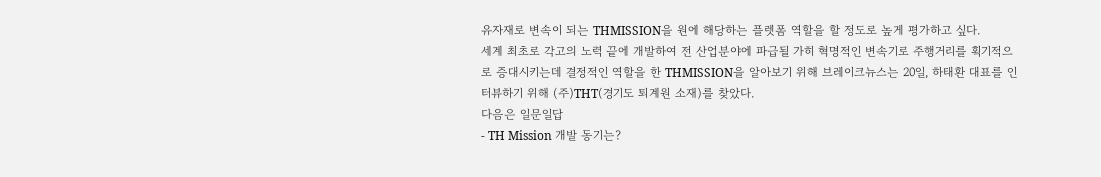유자재로 변속이 되는 THMISSION을 원에 해당하는 플렛폼 역할을 할 정도로 높게 평가하고 싶다.
세계 최초로 각고의 노력 끝에 개발하여 전 산업분야에 파급될 가히 혁명적인 변속기로 주행거리를 획기적으로 증대시키는데 결정적인 역할을 한 THMISSION을 알아보기 위해 브레이크뉴스는 20일, 하태환 대표를 인터뷰하기 위해 (주)THT(경기도 퇴계원 소재)를 찾았다.
다음은 일문일답
- TH Mission 개발 동기는?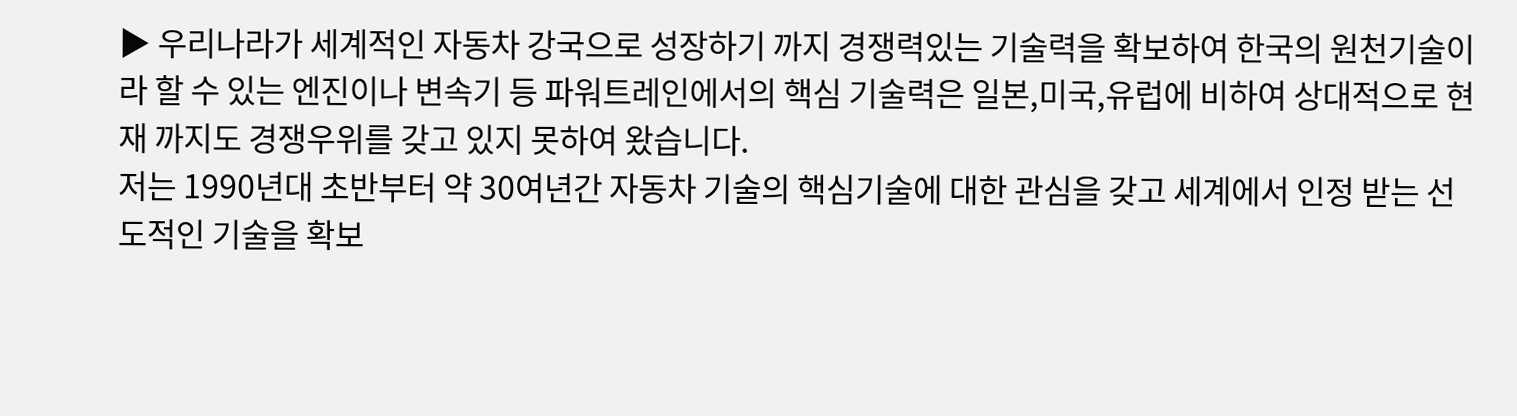▶ 우리나라가 세계적인 자동차 강국으로 성장하기 까지 경쟁력있는 기술력을 확보하여 한국의 원천기술이라 할 수 있는 엔진이나 변속기 등 파워트레인에서의 핵심 기술력은 일본,미국,유럽에 비하여 상대적으로 현재 까지도 경쟁우위를 갖고 있지 못하여 왔습니다.
저는 1990년대 초반부터 약 30여년간 자동차 기술의 핵심기술에 대한 관심을 갖고 세계에서 인정 받는 선도적인 기술을 확보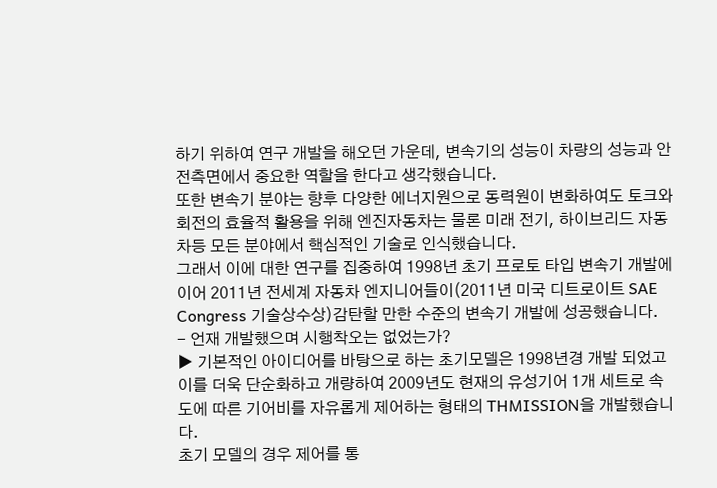하기 위하여 연구 개발을 해오던 가운데, 변속기의 성능이 차량의 성능과 안전측면에서 중요한 역할을 한다고 생각했습니다.
또한 변속기 분야는 향후 다양한 에너지원으로 동력원이 변화하여도 토크와 회전의 효율적 활용을 위해 엔진자동차는 물론 미래 전기, 하이브리드 자동차등 모든 분야에서 핵심적인 기술로 인식했습니다.
그래서 이에 대한 연구를 집중하여 1998년 초기 프로토 타입 변속기 개발에 이어 2011년 전세계 자동차 엔지니어들이(2011년 미국 디트로이트 SAE Congress 기술상수상)감탄할 만한 수준의 변속기 개발에 성공했습니다.
- 언재 개발했으며 시행착오는 없었는가?
▶ 기본적인 아이디어를 바탕으로 하는 초기모델은 1998년경 개발 되었고 이를 더욱 단순화하고 개량하여 2009년도 현재의 유성기어 1개 세트로 속도에 따른 기어비를 자유롭게 제어하는 형태의 THMISSION을 개발했습니다.
초기 모델의 경우 제어를 통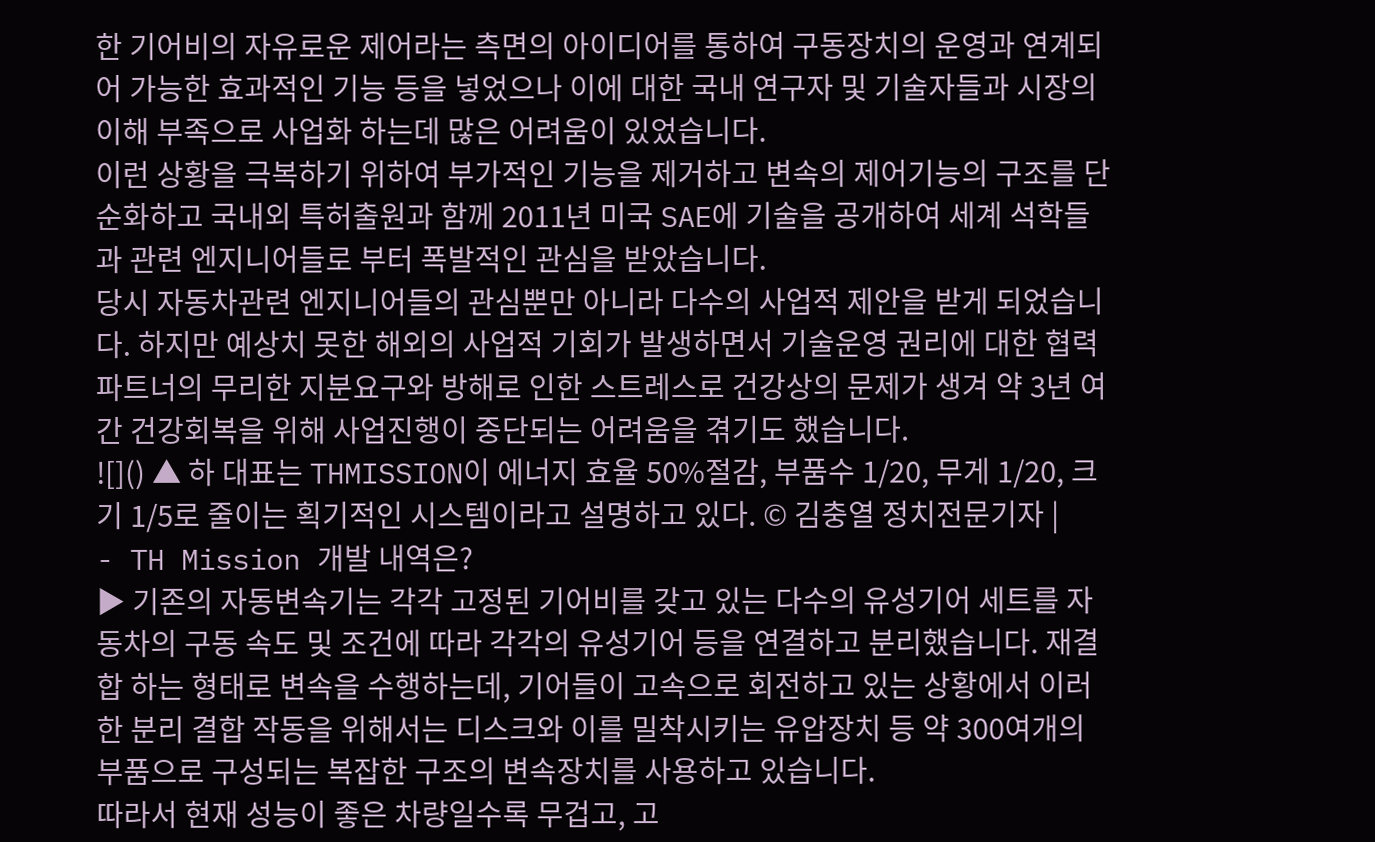한 기어비의 자유로운 제어라는 측면의 아이디어를 통하여 구동장치의 운영과 연계되어 가능한 효과적인 기능 등을 넣었으나 이에 대한 국내 연구자 및 기술자들과 시장의 이해 부족으로 사업화 하는데 많은 어려움이 있었습니다.
이런 상황을 극복하기 위하여 부가적인 기능을 제거하고 변속의 제어기능의 구조를 단순화하고 국내외 특허출원과 함께 2011년 미국 SAE에 기술을 공개하여 세계 석학들과 관련 엔지니어들로 부터 폭발적인 관심을 받았습니다.
당시 자동차관련 엔지니어들의 관심뿐만 아니라 다수의 사업적 제안을 받게 되었습니다. 하지만 예상치 못한 해외의 사업적 기회가 발생하면서 기술운영 권리에 대한 협력 파트너의 무리한 지분요구와 방해로 인한 스트레스로 건강상의 문제가 생겨 약 3년 여간 건강회복을 위해 사업진행이 중단되는 어려움을 겪기도 했습니다.
![]() ▲ 하 대표는 THMISSION이 에너지 효율 50%절감, 부품수 1/20, 무게 1/20, 크기 1/5로 줄이는 획기적인 시스템이라고 설명하고 있다. © 김충열 정치전문기자 |
- TH Mission 개발 내역은?
▶ 기존의 자동변속기는 각각 고정된 기어비를 갖고 있는 다수의 유성기어 세트를 자동차의 구동 속도 및 조건에 따라 각각의 유성기어 등을 연결하고 분리했습니다. 재결합 하는 형태로 변속을 수행하는데, 기어들이 고속으로 회전하고 있는 상황에서 이러한 분리 결합 작동을 위해서는 디스크와 이를 밀착시키는 유압장치 등 약 300여개의 부품으로 구성되는 복잡한 구조의 변속장치를 사용하고 있습니다.
따라서 현재 성능이 좋은 차량일수록 무겁고, 고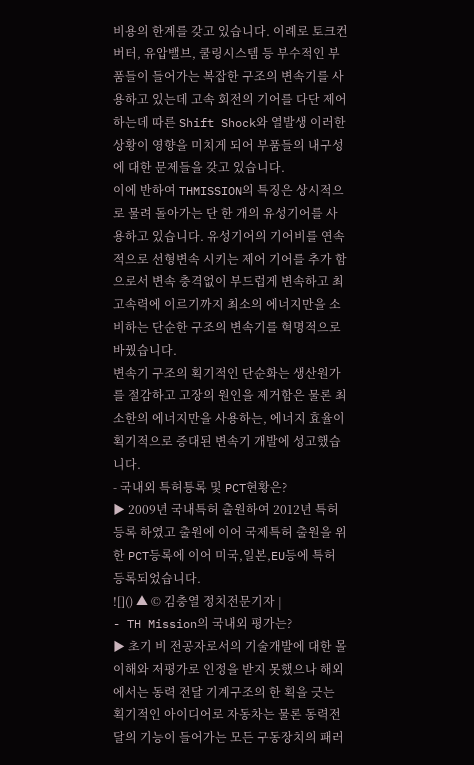비용의 한계를 갖고 있습니다. 이례로 토크컨버터, 유압밸브, 쿨링시스템 등 부수적인 부품들이 들어가는 복잡한 구조의 변속기를 사용하고 있는데 고속 회전의 기어를 다단 제어하는데 따른 Shift Shock와 열발생 이러한 상황이 영향을 미치게 되어 부품들의 내구성에 대한 문제들을 갖고 있습니다.
이에 반하여 THMISSION의 특징은 상시적으로 물려 돌아가는 단 한 개의 유성기어를 사용하고 있습니다. 유성기어의 기어비를 연속적으로 선형변속 시키는 제어 기어를 추가 함 으로서 변속 충격없이 부드럽게 변속하고 최고속력에 이르기까지 최소의 에너지만을 소비하는 단순한 구조의 변속기를 혁명적으로 바꿨습니다.
변속기 구조의 획기적인 단순화는 생산원가를 절감하고 고장의 원인을 제거함은 물론 최소한의 에너지만을 사용하는, 에너지 효율이 획기적으로 증대된 변속기 개발에 성고했습니다.
- 국내외 특허틍록 및 PCT현황은?
▶ 2009년 국내특허 출원하여 2012년 특허등록 하였고 출원에 이어 국제특허 출원을 위한 PCT등록에 이어 미국,일본,EU등에 특허 등록되었습니다.
![]() ▲ © 김충열 정치전문기자 |
- TH Mission의 국내외 평가는?
▶ 초기 비 전공자로서의 기술개발에 대한 몰이해와 저평가로 인정을 받지 못했으나 해외 에서는 동력 전달 기계구조의 한 획을 긋는 획기적인 아이디어로 자동차는 물론 동력전달의 기능이 들어가는 모든 구동장치의 패러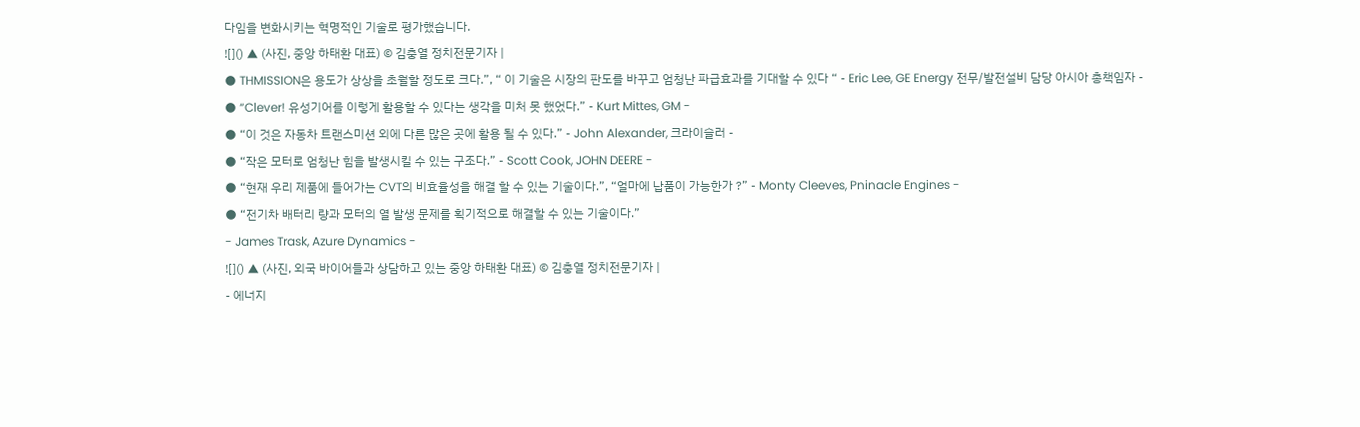다임을 변화시키는 혁명적인 기술로 평가했습니다.
![]() ▲ (사진, 중앙 하태환 대표) © 김충열 정치전문기자 |
● THMISSION은 용도가 상상을 초월할 정도로 크다.”, “ 이 기술은 시장의 판도를 바꾸고 엄청난 파급효과를 기대할 수 있다 “ - Eric Lee, GE Energy 전무/발전설비 담당 아시아 총책임자 -
● “Clever! 유성기어를 이렇게 활용할 수 있다는 생각을 미처 못 했었다.” - Kurt Mittes, GM -
● “이 것은 자동차 트랜스미션 외에 다른 많은 곳에 활용 될 수 있다.” - John Alexander, 크라이슬러 -
● “작은 모터로 엄청난 힘을 발생시킬 수 있는 구조다.” - Scott Cook, JOHN DEERE -
● “현재 우리 제품에 들어가는 CVT의 비효율성을 해결 할 수 있는 기술이다.”, “얼마에 납품이 가능한가 ?” - Monty Cleeves, Pninacle Engines -
● “전기차 배터리 량과 모터의 열 발생 문제를 획기적으로 해결할 수 있는 기술이다.”
- James Trask, Azure Dynamics -
![]() ▲ (사진, 외국 바이어들과 상담하고 있는 중앙 하태환 대표) © 김충열 정치전문기자 |
- 에너지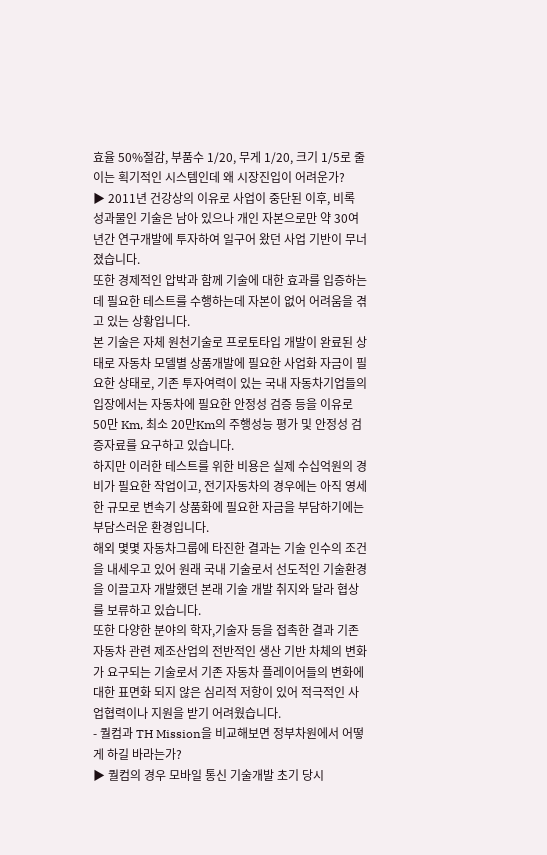효율 50%절감, 부품수 1/20, 무게 1/20, 크기 1/5로 줄이는 획기적인 시스템인데 왜 시장진입이 어려운가?
▶ 2011년 건강상의 이유로 사업이 중단된 이후, 비록 성과물인 기술은 남아 있으나 개인 자본으로만 약 30여년간 연구개발에 투자하여 일구어 왔던 사업 기반이 무너졌습니다.
또한 경제적인 압박과 함께 기술에 대한 효과를 입증하는데 필요한 테스트를 수행하는데 자본이 없어 어려움을 겪고 있는 상황입니다.
본 기술은 자체 원천기술로 프로토타입 개발이 완료된 상태로 자동차 모델별 상품개발에 필요한 사업화 자금이 필요한 상태로, 기존 투자여력이 있는 국내 자동차기업들의 입장에서는 자동차에 필요한 안정성 검증 등을 이유로 50만 Km, 최소 20만Km의 주행성능 평가 및 안정성 검증자료를 요구하고 있습니다.
하지만 이러한 테스트를 위한 비용은 실제 수십억원의 경비가 필요한 작업이고, 전기자동차의 경우에는 아직 영세한 규모로 변속기 상품화에 필요한 자금을 부담하기에는 부담스러운 환경입니다.
해외 몇몇 자동차그룹에 타진한 결과는 기술 인수의 조건을 내세우고 있어 원래 국내 기술로서 선도적인 기술환경을 이끌고자 개발했던 본래 기술 개발 취지와 달라 협상를 보류하고 있습니다.
또한 다양한 분야의 학자,기술자 등을 접촉한 결과 기존 자동차 관련 제조산업의 전반적인 생산 기반 차체의 변화가 요구되는 기술로서 기존 자동차 플레이어들의 변화에 대한 표면화 되지 않은 심리적 저항이 있어 적극적인 사업협력이나 지원을 받기 어려웠습니다.
- 퀄컴과 TH Mission을 비교해보면 정부차원에서 어떻게 하길 바라는가?
▶ 퀄컴의 경우 모바일 통신 기술개발 초기 당시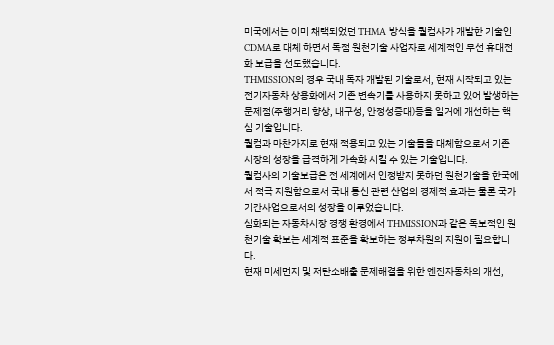미국에서는 이미 채택되었던 THMA 방식을 퀄컴사가 개발한 기술인 CDMA로 대체 하면서 독점 원천기술 사업자로 세계적인 무선 휴대전화 보급을 선도했습니다.
THMISSION의 경우 국내 독자 개발된 기술로서, 현재 시작되고 있는 전기자동차 상용화에서 기존 변속기를 사용하지 못하고 있어 발생하는 문제점(주행거리 향상, 내구성, 안정성증대)등을 일거에 개선하는 핵심 기술입니다.
퀄컴과 마찬가지로 현재 적용되고 있는 기술들을 대체함으로서 기존 시장의 성장을 급격하게 가속화 시킬 수 있는 기술입니다.
퀄컴사의 기술보급은 전 세계에서 인정받지 못하던 원천기술을 한국에서 적극 지원함으로서 국내 통신 관련 산업의 경제적 효과는 물론 국가 기간사업으로서의 성장을 이루었습니다.
심화되는 자동차시장 경쟁 환경에서 THMISSION과 같은 독보적인 원천기술 확보는 세계적 표준을 확보하는 정부차원의 지원이 필요합니다.
현재 미세먼지 및 저탄소배출 문제해결을 위한 엔진자동차의 개선,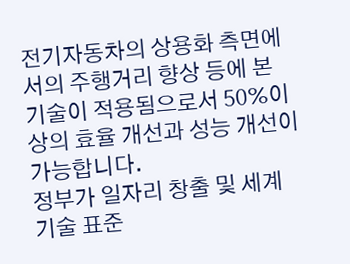전기자동차의 상용화 측면에서의 주행거리 향상 등에 본 기술이 적용됨으로서 50%이상의 효율 개선과 성능 개선이 가능합니다.
정부가 일자리 창출 및 세계 기술 표준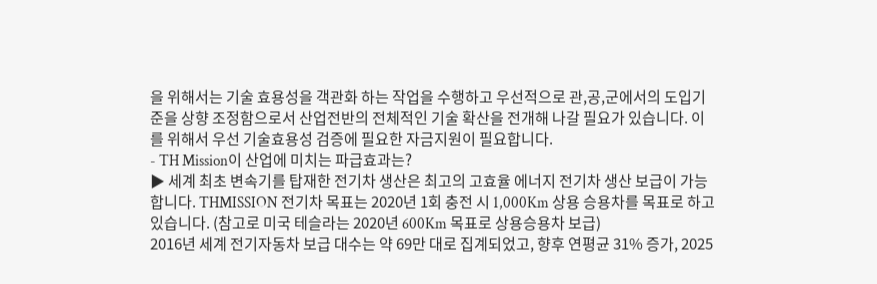을 위해서는 기술 효용성을 객관화 하는 작업을 수행하고 우선적으로 관,공,군에서의 도입기준을 상향 조정함으로서 산업전반의 전체적인 기술 확산을 전개해 나갈 필요가 있습니다. 이를 위해서 우선 기술효용성 검증에 필요한 자금지원이 필요합니다.
- TH Mission이 산업에 미치는 파급효과는?
▶ 세계 최초 변속기를 탑재한 전기차 생산은 최고의 고효율 에너지 전기차 생산 보급이 가능합니다. THMISSION 전기차 목표는 2020년 1회 충전 시 1,000Km 상용 승용차를 목표로 하고 있습니다. (참고로 미국 테슬라는 2020년 600Km 목표로 상용승용차 보급)
2016년 세계 전기자동차 보급 대수는 약 69만 대로 집계되었고, 향후 연평균 31% 증가, 2025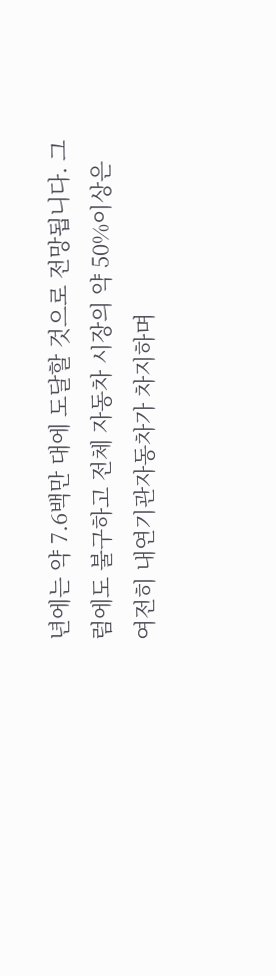년에는 약 7.6백만 대에 도달할 것으로 전망됩니다. 그럼에도 불구하고 전체 자동차 시장의 약 50%이상은 여전히 내연기관자동차가 차지하며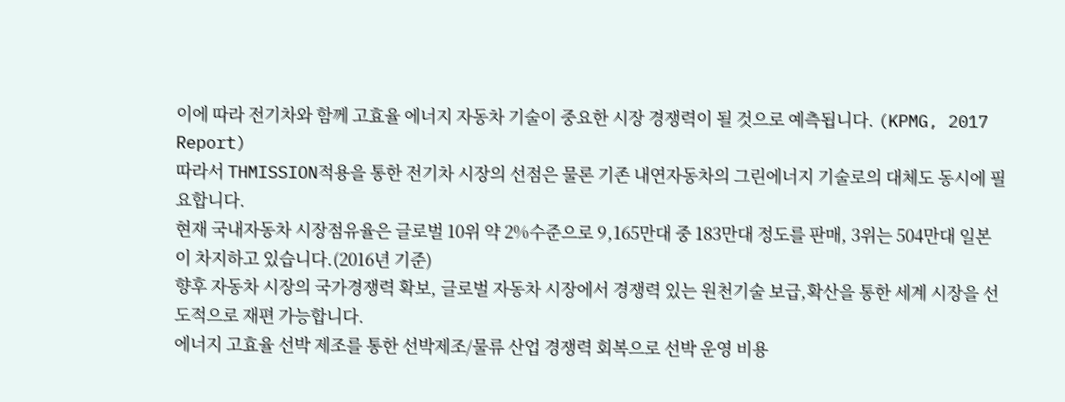이에 따라 전기차와 함께 고효율 에너지 자동차 기술이 중요한 시장 경쟁력이 될 것으로 예측됩니다. (KPMG, 2017 Report)
따라서 THMISSION적용을 통한 전기차 시장의 선점은 물론 기존 내연자동차의 그린에너지 기술로의 대체도 동시에 필요합니다.
현재 국내자동차 시장점유율은 글로벌 10위 약 2%수준으로 9,165만대 중 183만대 정도를 판매, 3위는 504만대 일본이 차지하고 있습니다.(2016년 기준)
향후 자동차 시장의 국가경쟁력 확보, 글로벌 자동차 시장에서 경쟁력 있는 원천기술 보급,확산을 통한 세계 시장을 선도적으로 재편 가능합니다.
에너지 고효율 선박 제조를 통한 선박제조/물류 산업 경쟁력 회복으로 선박 운영 비용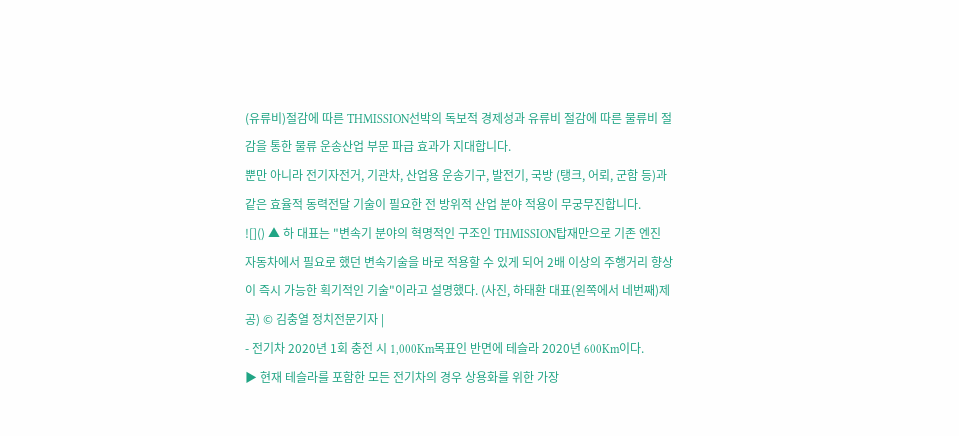(유류비)절감에 따른 THMISSION선박의 독보적 경제성과 유류비 절감에 따른 물류비 절감을 통한 물류 운송산업 부문 파급 효과가 지대합니다.
뿐만 아니라 전기자전거, 기관차, 산업용 운송기구, 발전기, 국방 (탱크, 어뢰, 군함 등)과 같은 효율적 동력전달 기술이 필요한 전 방위적 산업 분야 적용이 무궁무진합니다.
![]() ▲ 하 대표는 "변속기 분야의 혁명적인 구조인 THMISSION탑재만으로 기존 엔진 자동차에서 필요로 했던 변속기술을 바로 적용할 수 있게 되어 2배 이상의 주행거리 향상이 즉시 가능한 획기적인 기술"이라고 설명했다. (사진, 하태환 대표(왼쪽에서 네번째)제공) © 김충열 정치전문기자 |
- 전기차 2020년 1회 충전 시 1,000Km목표인 반면에 테슬라 2020년 600Km이다.
▶ 현재 테슬라를 포함한 모든 전기차의 경우 상용화를 위한 가장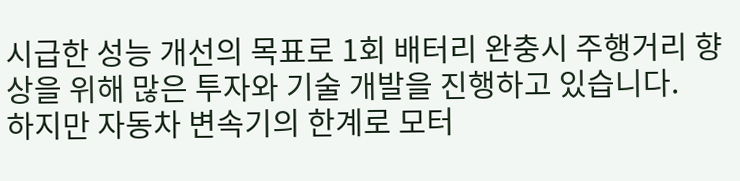시급한 성능 개선의 목표로 1회 배터리 완충시 주행거리 향상을 위해 많은 투자와 기술 개발을 진행하고 있습니다.
하지만 자동차 변속기의 한계로 모터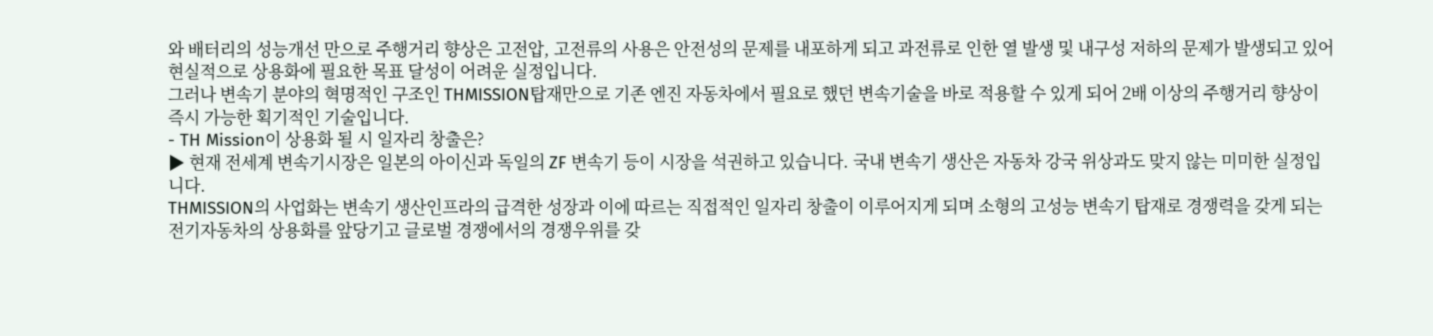와 배터리의 성능개선 만으로 주행거리 향상은 고전압, 고전류의 사용은 안전성의 문제를 내포하게 되고 과전류로 인한 열 발생 및 내구성 저하의 문제가 발생되고 있어 현실적으로 상용화에 필요한 목표 달성이 어려운 실정입니다.
그러나 변속기 분야의 혁명적인 구조인 THMISSION탑재만으로 기존 엔진 자동차에서 필요로 했던 변속기술을 바로 적용할 수 있게 되어 2배 이상의 주행거리 향상이 즉시 가능한 획기적인 기술입니다.
- TH Mission이 상용화 될 시 일자리 창출은?
▶ 현재 전세계 변속기시장은 일본의 아이신과 독일의 ZF 변속기 등이 시장을 석권하고 있습니다. 국내 변속기 생산은 자동차 강국 위상과도 맞지 않는 미미한 실정입니다.
THMISSION의 사업화는 변속기 생산인프라의 급격한 성장과 이에 따르는 직접적인 일자리 창출이 이루어지게 되며 소형의 고성능 변속기 탑재로 경쟁력을 갖게 되는 전기자동차의 상용화를 앞당기고 글로벌 경쟁에서의 경쟁우위를 갖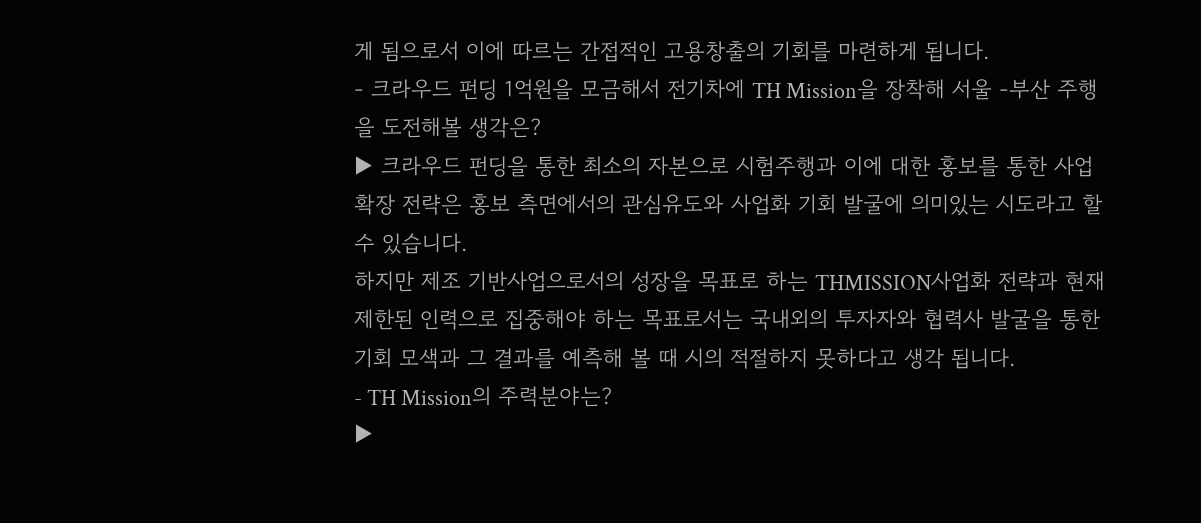게 됨으로서 이에 따르는 간접적인 고용창출의 기회를 마련하게 됩니다.
- 크라우드 펀딩 1억원을 모금해서 전기차에 TH Mission을 장착해 서울 -부산 주행을 도전해볼 생각은?
▶ 크라우드 펀딩을 통한 최소의 자본으로 시험주행과 이에 대한 홍보를 통한 사업 확장 전략은 홍보 측면에서의 관심유도와 사업화 기회 발굴에 의미있는 시도라고 할 수 있습니다.
하지만 제조 기반사업으로서의 성장을 목표로 하는 THMISSION사업화 전략과 현재 제한된 인력으로 집중해야 하는 목표로서는 국내외의 투자자와 협력사 발굴을 통한 기회 모색과 그 결과를 예측해 볼 때 시의 적절하지 못하다고 생각 됩니다.
- TH Mission의 주력분야는?
▶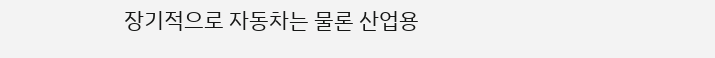장기적으로 자동차는 물론 산업용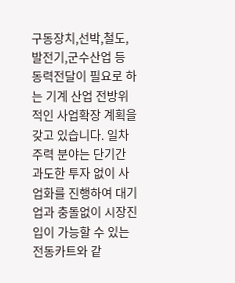구동장치,선박,철도,발전기,군수산업 등 동력전달이 필요로 하는 기계 산업 전방위적인 사업확장 계획을 갖고 있습니다. 일차 주력 분야는 단기간 과도한 투자 없이 사업화를 진행하여 대기업과 충돌없이 시장진입이 가능할 수 있는 전동카트와 같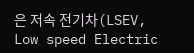은 저속 전기차(LSEV, Low speed Electric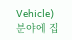Vehicle)분야에 집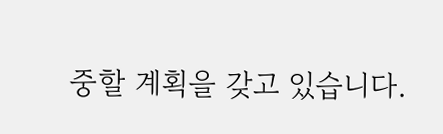중할 계획을 갖고 있습니다.